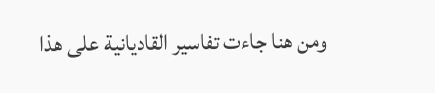ومن هنا جاءت تفاسير القاديانية على هذا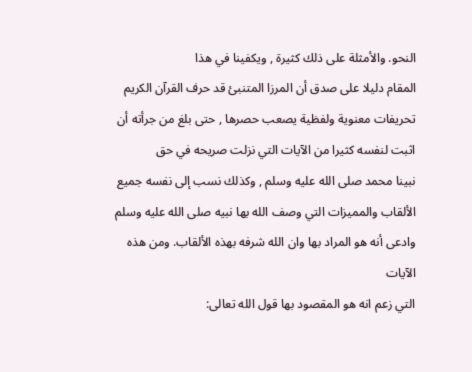النحو. والأمثلة على ذلك كثيرة , ويكفينا في هذا
المقام دليلا على صدق أن المرزا المتنبئ قد حرف القرآن الكريم تحريفات معنوية ولفظية يصعب حصرها , حتى بلغ من جرأته أن اثبت لنفسه كثيرا من الآيات التي نزلت صريحه في حق
نبينا محمد صلى الله عليه وسلم , وكذلك نسب إلى نفسه جميع الألقاب والمميزات التي وصف الله بها نبيه صلى الله عليه وسلم وادعى أنه هو المراد بها وان الله شرفه بهذه الألقاب. ومن هذه الآيات
التي زعم انه هو المقصود بها قول الله تعالى: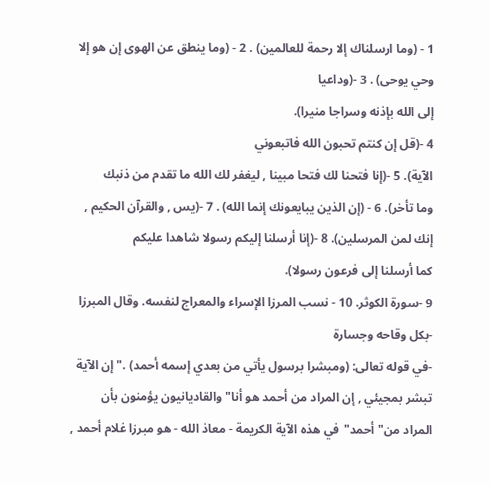1 - (وما ارسلناك إلا رحمة للعالمين) . 2 - (وما ينطق عن الهوى إن هو إلا وحي يوحى) . 3 -(وداعيا
إلى الله بإذنه وسراجا منيرا).
4 -(قل إن كنتم تحبون الله فاتبعوني
الآية). 5 -(إنا فتحنا لك فتحا مبينا , ليغفر لك الله ما تقدم من ذنبك
وما تأخر). 6 - (إن الذين يبايعونك إنما الله) . 7 -(يس , والقرآن الحكيم ,
إنك لمن المرسلين). 8 -(إنا أرسلنا إليكم رسولا شاهدا عليكم
كما أرسلنا إلى فرعون رسولا).
9 -سورة الكوثر. 10 - نسب المرزا الإسراء والمعراج لنفسه. وقال المبرزا
-بكل وقاحه وجسارة
-في قوله تعالى: (ومبشرا برسول يأتي من بعدي إسمه أحمد) ."إن الآية تبشر بمجيئي , إن المراد من أحمد هو أنا"والقاديانيون يؤمنون بأن المراد من"أحمد"في هذه الآية الكريمة - معاذ الله - هو مبرزا غلام أحمد ,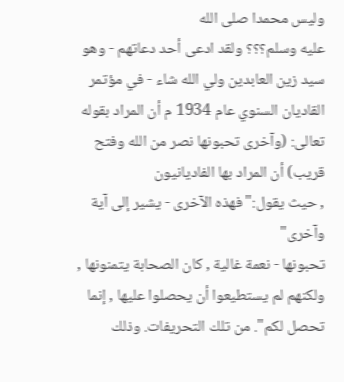وليس محمدا صلى الله
عليه وسلم؟؟؟ ولقد ادعى أحد دعاتهم - وهو سيد زين العابدين ولي الله شاء - في مؤتمر القاديان السنوي عام 1934 م أن المراد بقوله تعالى: (وآخرى تحبونها نصر من الله وفتح قريب) أن المراد بها الفاديانيون
, حيث يقول:"فهذه الآخرى - يشير إلى آية وآخرى"
تحبونها - نعمة غالية , كان الصحابة يتمنونها , ولكنهم لم يستطيعوا أن يحصلوا عليها , إنما تحصل لكم". من تلك التحريفات. وذلك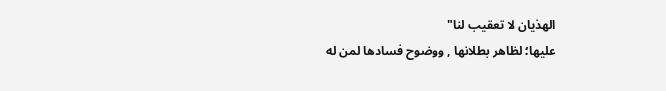الهذيان لا تعقيب لنا"
عليها؛ لظاهر بطلانها , ووضوح فسادها لمن له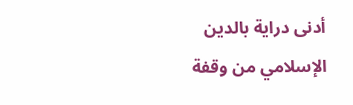أدنى دراية بالدين الإسلامي من وقفة